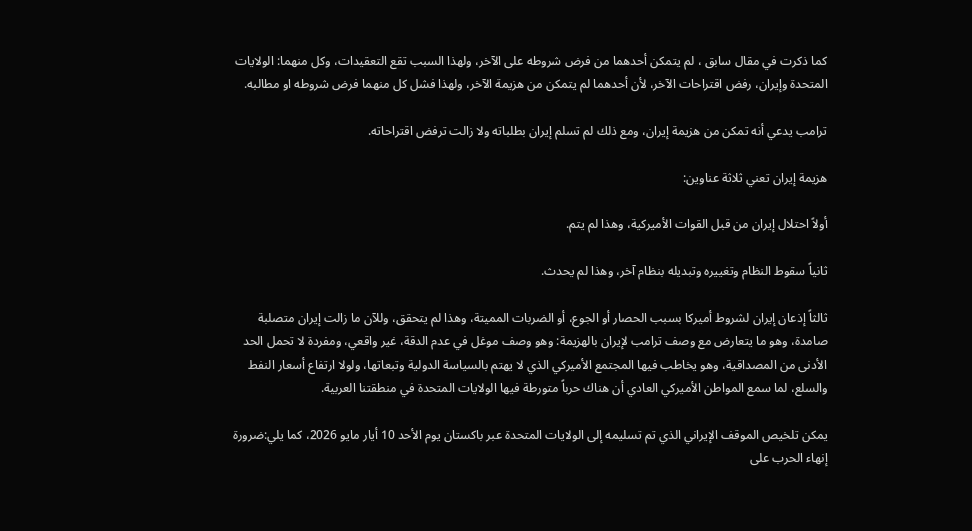كما ذكرت في مقال سابق ، لم يتمكن أحدهما من فرض شروطه على الآخر، ولهذا السبب تقع التعقيدات، وكل منهما: الولايات المتحدة وإيران، رفض اقتراحات الآخر، لأن أحدهما لم يتمكن من هزيمة الآخر، ولهذا فشل كل منهما فرض شروطه او مطالبه.

ترامب يدعي أنه تمكن من هزيمة إيران، ومع ذلك لم تسلم إيران بطلباته ولا زالت ترفض اقتراحاته.

هزيمة إيران تعني ثلاثة عناوين:

أولاً احتلال إيران من قبل القوات الأميركية، وهذا لم يتم.

ثانياً سقوط النظام وتغييره وتبديله بنظام آخر، وهذا لم يحدث.

ثالثاً إذعان إيران لشروط أميركا بسبب الحصار أو الجوع، أو الضربات المميتة، وهذا لم يتحقق، وللآن ما زالت إيران متصلبة صامدة، وهو ما يتعارض مع وصف ترامب لإيران بالهزيمة: وهو وصف موغل في عدم الدقة، غير واقعي، ومفردة لا تحمل الحد الأدنى من المصداقية، وهو يخاطب فيها المجتمع الأميركي الذي لا يهتم بالسياسة الدولية وتبعاتها، ولولا ارتفاع أسعار النفط والسلع، لما سمع المواطن الأميركي العادي أن هناك حرباً متورطة فيها الولايات المتحدة في منطقتنا العربية.

يمكن تلخيص الموقف الإيراني الذي تم تسليمه إلى الولايات المتحدة عبر باكستان يوم الأحد 10 أيار مايو 2026، كما يلي:ضرورة إنهاء الحرب على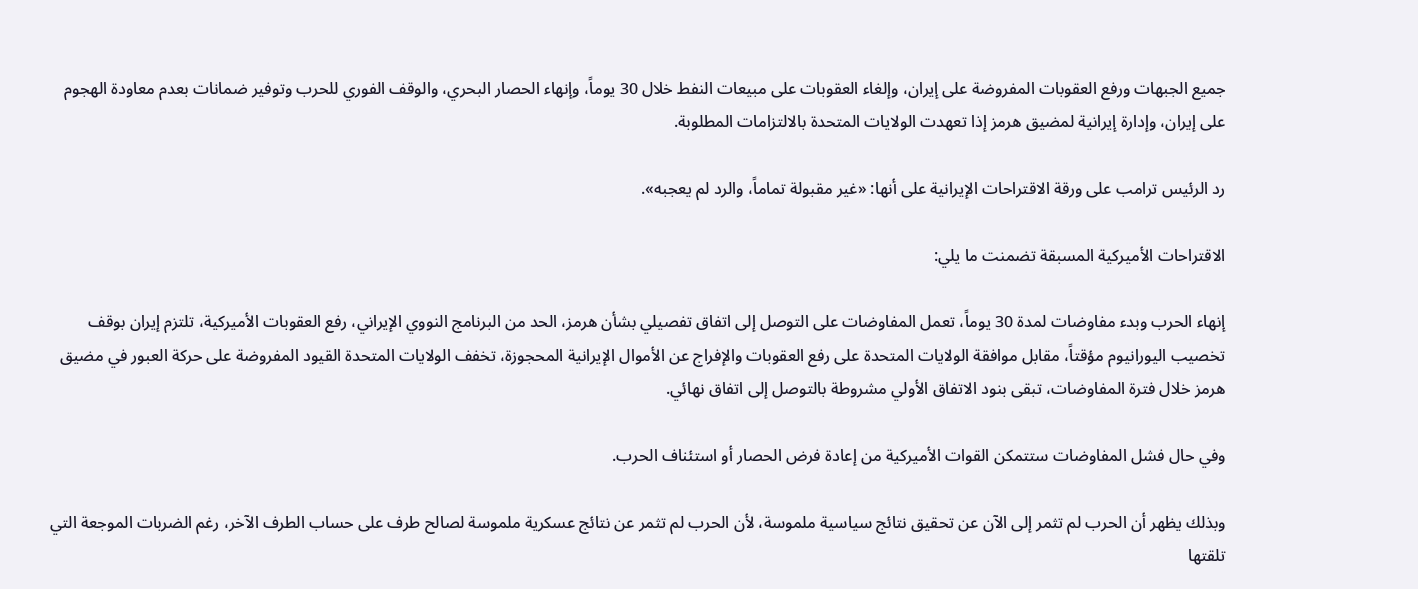جميع الجبهات ورفع العقوبات المفروضة على إيران، وإلغاء العقوبات على مبيعات النفط خلال 30 يوماً، وإنهاء الحصار البحري، والوقف الفوري للحرب وتوفير ضمانات بعدم معاودة الهجوم على إيران، وإدارة إيرانية لمضيق هرمز إذا تعهدت الولايات المتحدة بالالتزامات المطلوبة.

رد الرئيس ترامب على ورقة الاقتراحات الإيرانية على أنها: «غير مقبولة تماماً، والرد لم يعجبه».

الاقتراحات الأميركية المسبقة تضمنت ما يلي:

إنهاء الحرب وبدء مفاوضات لمدة 30 يوماً، تعمل المفاوضات على التوصل إلى اتفاق تفصيلي بشأن هرمز، الحد من البرنامج النووي الإيراني، رفع العقوبات الأميركية، تلتزم إيران بوقف تخصيب اليورانيوم مؤقتاً، مقابل موافقة الولايات المتحدة على رفع العقوبات والإفراج عن الأموال الإيرانية المحجوزة، تخفف الولايات المتحدة القيود المفروضة على حركة العبور في مضيق هرمز خلال فترة المفاوضات، تبقى بنود الاتفاق الأولي مشروطة بالتوصل إلى اتفاق نهائي.

وفي حال فشل المفاوضات ستتمكن القوات الأميركية من إعادة فرض الحصار أو استئناف الحرب.

وبذلك يظهر أن الحرب لم تثمر إلى الآن عن تحقيق نتائج سياسية ملموسة، لأن الحرب لم تثمر عن نتائج عسكرية ملموسة لصالح طرف على حساب الطرف الآخر، رغم الضربات الموجعة التي تلقتها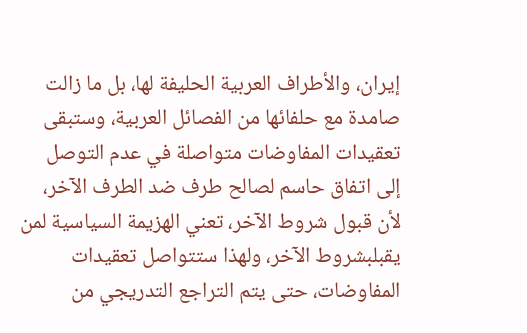إيران، والأطراف العربية الحليفة لها، بل ما زالت صامدة مع حلفائها من الفصائل العربية، وستبقى تعقيدات المفاوضات متواصلة في عدم التوصل إلى اتفاق حاسم لصالح طرف ضد الطرف الآخر، لأن قبول شروط الآخر، تعني الهزيمة السياسية لمن يقبلبشروط الآخر، ولهذا ستتواصل تعقيدات المفاوضات، حتى يتم التراجع التدريجي من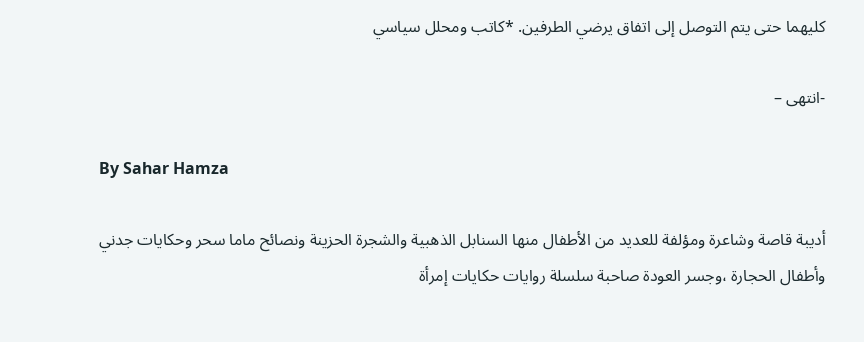كليهما حتى يتم التوصل إلى اتفاق يرضي الطرفين. *كاتب ومحلل سياسي

-انتهى –

By Sahar Hamza

أديبة قاصة وشاعرة ومؤلفة للعديد من الأطفال منها السنابل الذهبية والشجرة الحزينة ونصائح ماما سحر وحكايات جدني وأطفال الحجارة ،وجسر العودة صاحبة سلسلة روايات حكايات إمرأة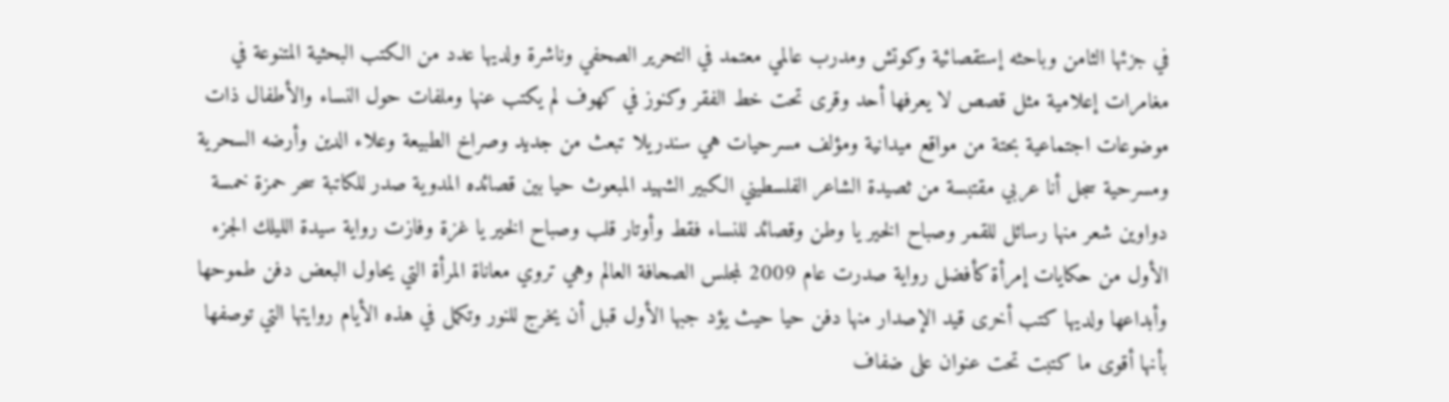في جزئها الثامن وباحثه إستقصائية وكوتش ومدرب عالمي معتمد في التحرير الصحفي وناشرة ولديها عدد من الكتب البحثية المتنوعة في مغامرات إعلامية مثل قصص لا يعرفها أحد وقرى تحت خط الفقر وكنوز في كهوف لم يكتب عنها وملفات حول النساء والأطفال ذات موضوعات اجتماعية بحتة من مواقع ميدانية ومؤلف مسرحيات هي سندريلا تبعث من جديد وصراخ الطبيعة وعلاء الدين وأرضه السحرية ومسرحية سجل أنا عربي مقتبسة من ثصيدة الشاعر الفلسطيني الكبير الشهيد المبعوث حيا بين قصائده المدوية صدر للكاتبة سحر حمزة خمسة دواوين شعر منها رسائل للقمر وصباح الخير يا وطن وقصائد للنساء فقط وأوتار قلب وصباح الخير يا غزة وفازت رواية سيدة الليلك الجزء الأول من حكايات إمرأة كأفضل رواية صدرت عام 2009 لمجلس الصحافة العالم وهي تروي معاناة المرأة التي يحاول البعض دفن طموحها وأبداعها ولديها كتب أخرى قيد الإصدار منها دفن حيا حيث يؤد جبها الأول قبل أن يخرج للنور وتكمل في هذه الأيام روايتها التي توصفها بأنها أقوى ما كتبت تحت عنوان على ضفاف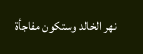نهر الخالد وستكون مفاجأة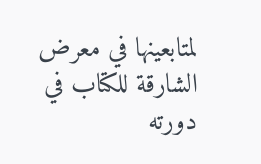لمتابعينها في معرض الشارقة للكتاب في دورته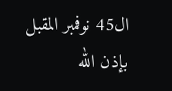ال45 نوفمبر المقبل بإذن الله